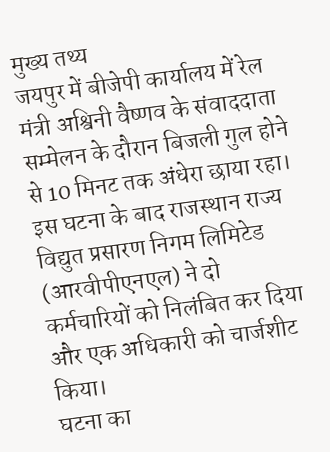मुख्य तथ्य
जयपुर में बीजेपी कार्यालय में रेल मंत्री अश्विनी वैष्णव के संवाददाता सम्मेलन के दौरान बिजली गुल होने से 10 मिनट तक अंधेरा छाया रहा। इस घटना के बाद राजस्थान राज्य विद्युत प्रसारण निगम लिमिटेड (आरवीपीएनएल) ने दो कर्मचारियों को निलंबित कर दिया और एक अधिकारी को चार्जशीट किया।
घटना का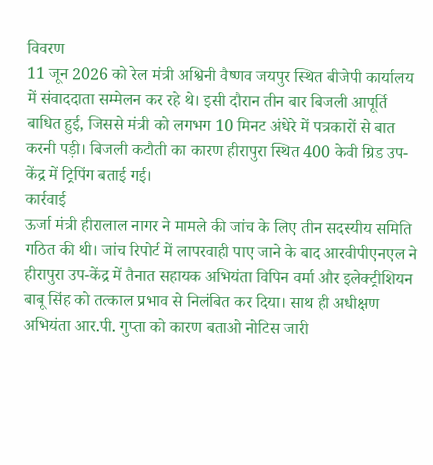विवरण
11 जून 2026 को रेल मंत्री अश्विनी वैष्णव जयपुर स्थित बीजेपी कार्यालय में संवाददाता सम्मेलन कर रहे थे। इसी दौरान तीन बार बिजली आपूर्ति बाधित हुई, जिससे मंत्री को लगभग 10 मिनट अंधेरे में पत्रकारों से बात करनी पड़ी। बिजली कटौती का कारण हीरापुरा स्थित 400 केवी ग्रिड उप-केंद्र में ट्रिपिंग बताई गई।
कार्रवाई
ऊर्जा मंत्री हीरालाल नागर ने मामले की जांच के लिए तीन सदस्यीय समिति गठित की थी। जांच रिपोर्ट में लापरवाही पाए जाने के बाद आरवीपीएनएल ने हीरापुरा उप-केंद्र में तैनात सहायक अभियंता विपिन वर्मा और इलेक्ट्रीशियन बाबू सिंह को तत्काल प्रभाव से निलंबित कर दिया। साथ ही अधीक्षण अभियंता आर.पी. गुप्ता को कारण बताओ नोटिस जारी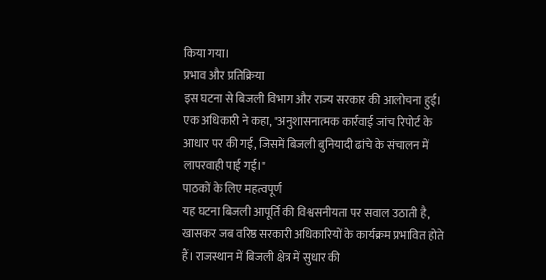किया गया।
प्रभाव और प्रतिक्रिया
इस घटना से बिजली विभाग और राज्य सरकार की आलोचना हुई। एक अधिकारी ने कहा, "अनुशासनात्मक कार्रवाई जांच रिपोर्ट के आधार पर की गई, जिसमें बिजली बुनियादी ढांचे के संचालन में लापरवाही पाई गई।"
पाठकों के लिए महत्वपूर्ण
यह घटना बिजली आपूर्ति की विश्वसनीयता पर सवाल उठाती है, खासकर जब वरिष्ठ सरकारी अधिकारियों के कार्यक्रम प्रभावित होते हैं। राजस्थान में बिजली क्षेत्र में सुधार की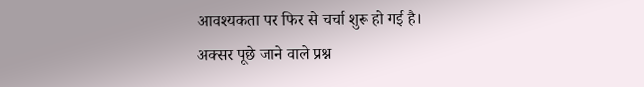आवश्यकता पर फिर से चर्चा शुरू हो गई है।
अक्सर पूछे जाने वाले प्रश्न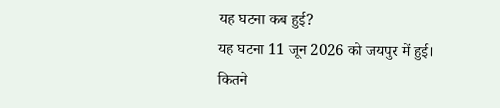यह घटना कब हुई?
यह घटना 11 जून 2026 को जयपुर में हुई।
कितने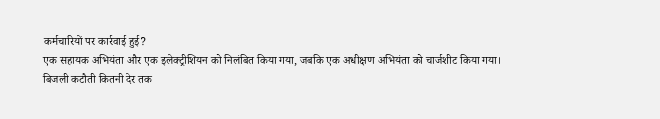कर्मचारियों पर कार्रवाई हुई?
एक सहायक अभियंता और एक इलेक्ट्रीशियन को निलंबित किया गया, जबकि एक अधीक्षण अभियंता को चार्जशीट किया गया।
बिजली कटौती कितनी देर तक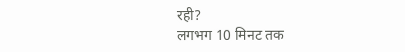रही?
लगभग 10 मिनट तक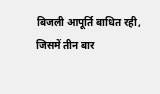बिजली आपूर्ति बाधित रही, जिसमें तीन बार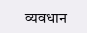व्यवधान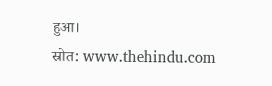हुआ।
स्रोत: www.thehindu.com